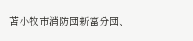苫小牧市消防団新富分団、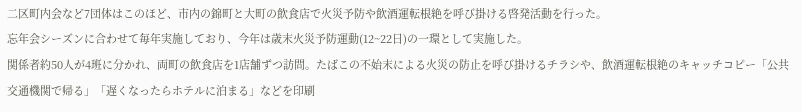二区町内会など7団体はこのほど、市内の錦町と大町の飲食店で火災予防や飲酒運転根絶を呼び掛ける啓発活動を行った。
忘年会シーズンに合わせて毎年実施しており、今年は歳末火災予防運動(12~22日)の一環として実施した。
関係者約50人が4班に分かれ、両町の飲食店を1店舗ずつ訪問。たばこの不始末による火災の防止を呼び掛けるチラシや、飲酒運転根絶のキャッチコピー「公共交通機関で帰る」「遅くなったらホテルに泊まる」などを印刷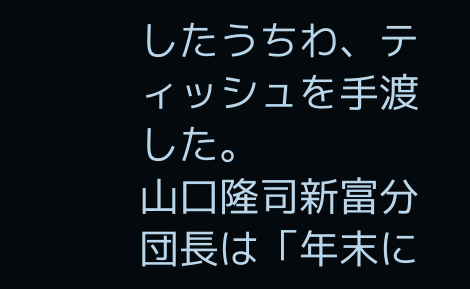したうちわ、ティッシュを手渡した。
山口隆司新富分団長は「年末に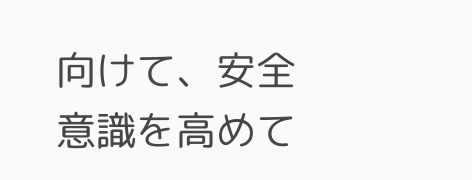向けて、安全意識を高めて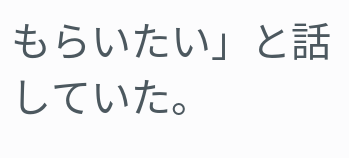もらいたい」と話していた。